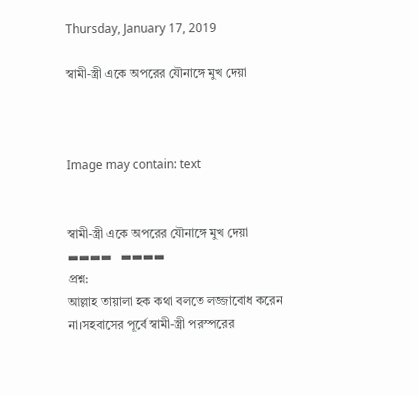Thursday, January 17, 2019

স্বামী-স্ত্রী একে অপরের যৌনাঙ্গে মুখ দেয়া



Image may contain: text


স্বামী-স্ত্রী একে অপরের যৌনাঙ্গে মুখ দেয়া
▬▬▬▬   ▬▬▬▬
প্রশ্ন:
আল্লাহ তায়ালা হক কথা বলতে লজ্জাবোধ করেন না।সহবাসের পূর্বে স্বামী-স্ত্রী পরস্পরের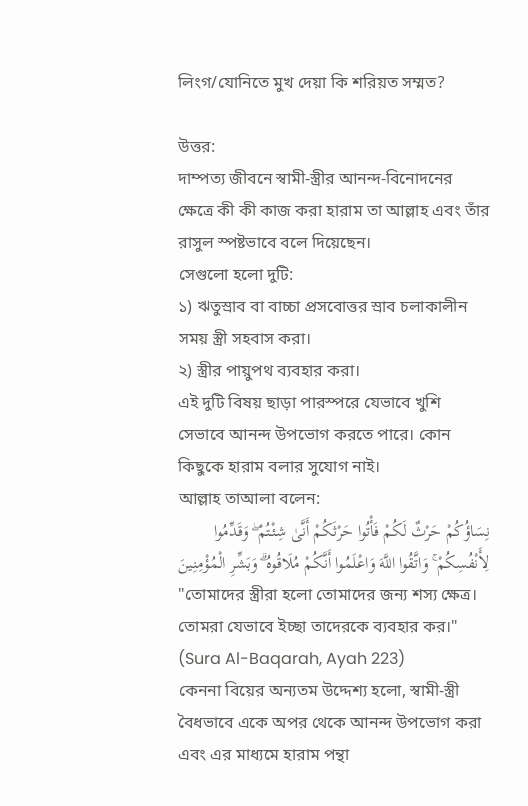লিংগ/যোনিতে মুখ দেয়া কি শরিয়ত সম্মত?

উত্তর:
দাম্পত্য জীবনে স্বামী-স্ত্রীর আনন্দ-বিনোদনের ক্ষেত্রে কী কী কাজ করা হারাম তা আল্লাহ এবং তাঁর রাসুল স্পষ্টভাবে বলে দিয়েছেন।
সেগুলো হলো দুটি:
১) ঋতুস্রাব বা বাচ্চা প্রসবোত্তর স্রাব চলাকালীন সময় স্ত্রী সহবাস করা।
২) স্ত্রীর পায়ুপথ ব্যবহার করা।
এই দুটি বিষয় ছাড়া পারস্পরে যেভাবে খুশি সেভাবে আনন্দ উপভোগ করতে পারে। কোন কিছুকে হারাম বলার সুযোগ নাই।
আল্লাহ তাআলা বলেন:
نِسَاؤُكُمْ حَرْثٌ لَكُمْ فَأْتُوا حَرْثَكُمْ أَنَّىٰ شِئْتُمْ ۖ وَقَدِّمُوا لِأَنْفُسِكُمْ ۚ وَاتَّقُوا اللَّهَ وَاعْلَمُوا أَنَّكُمْ مُلَاقُوهُ ۗ وَبَشِّرِ الْمُؤْمِنِينَ
"তোমাদের স্ত্রীরা হলো তোমাদের জন্য শস্য ক্ষেত্র। তোমরা যেভাবে ইচ্ছা তাদেরকে ব্যবহার কর।"
(Sura Al-Baqarah, Ayah 223)
কেননা বিয়ের অন্যতম উদ্দেশ্য হলো, স্বামী-স্ত্রী বৈধভাবে একে অপর থেকে আনন্দ উপভোগ করা এবং এর মাধ্যমে হারাম পন্থা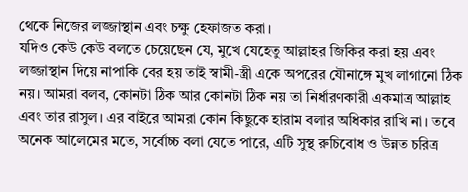থেকে নিজের লজ্জাস্থান এবং চক্ষু হেফাজত করা।
যদিও কেউ কেউ বলতে চেয়েছেন যে, মুখে যেহেতু আল্লাহর জিকির করা হয় এবং লজ্জাস্থান দিয়ে নাপাকি বের হয় তাই স্বামী-স্ত্রী একে অপরের যৌনাঙ্গে মুখ লাগানো ঠিক নয়। আমরা বলব, কোনটা ঠিক আর কোনটা ঠিক নয় তা নির্ধারণকারী একমাত্র আল্লাহ এবং তার রাসুল। এর বাইরে আমরা কোন কিছুকে হারাম বলার অধিকার রাখি না। তবে অনেক আলেমের মতে, সর্বোচ্চ বলা যেতে পারে, এটি সুস্থ রুচিবোধ ও উন্নত চরিত্র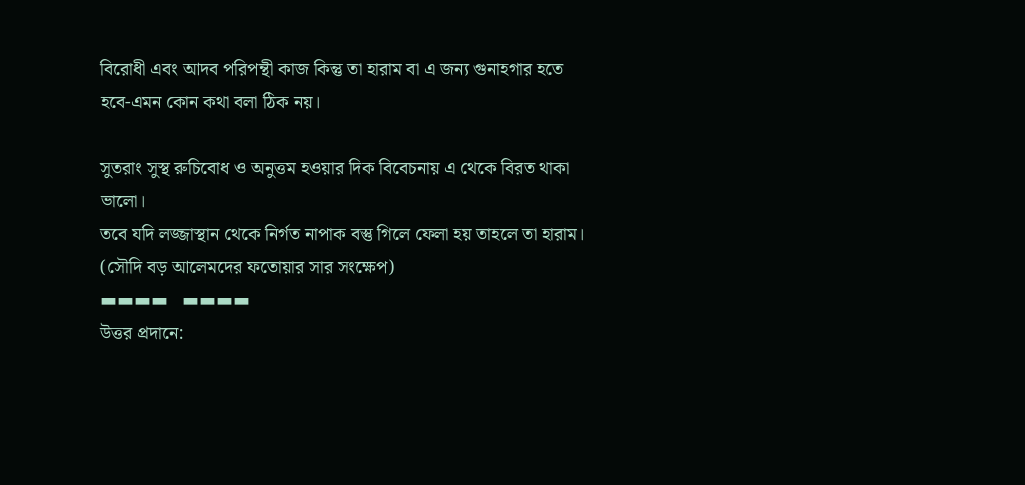বিরোধী এবং আদব পরিপন্থী কাজ কিন্তু তা হারাম বা এ জন্য গুনাহগার হতে হবে-এমন কোন কথা বলা ঠিক নয়।

সুতরাং সুস্থ রুচিবোধ ও অনুত্তম হওয়ার দিক বিবেচনায় এ থেকে বিরত থাকা ভালো।
তবে যদি লজ্জাস্থান থেকে নির্গত নাপাক বস্তু গিলে ফেলা হয় তাহলে তা হারাম।
(সৌদি বড় আলেমদের ফতোয়ার সার সংক্ষেপ)
▬▬▬▬   ▬▬▬▬
উত্তর প্রদানে: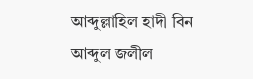আব্দুল্লাহিল হাদী বিন আব্দুল জলীল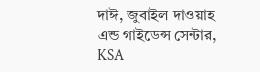দাঈ, জুবাইল দাওয়াহ এন্ড গাইডেন্স সেন্টার, KSA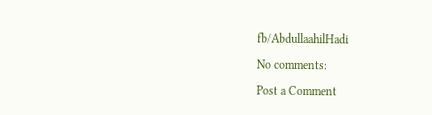fb/AbdullaahilHadi

No comments:

Post a Comment